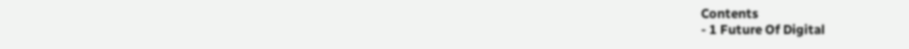Contents
- 1 Future Of Digital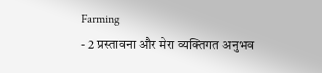Farming
- 2 प्रस्तावना और मेरा व्यक्तिगत अनुभव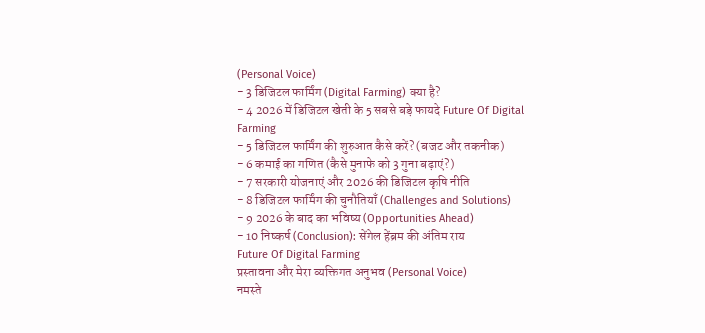(Personal Voice)
- 3 डिजिटल फार्मिंग (Digital Farming) क्या है?
- 4 2026 में डिजिटल खेती के 5 सबसे बड़े फायदे Future Of Digital Farming
- 5 डिजिटल फार्मिंग की शुरुआत कैसे करें? (बजट और तकनीक)
- 6 कमाई का गणित (कैसे मुनाफे को 3 गुना बढ़ाएं?)
- 7 सरकारी योजनाएं और 2026 की डिजिटल कृषि नीति
- 8 डिजिटल फार्मिंग की चुनौतियाँ (Challenges and Solutions)
- 9 2026 के बाद का भविष्य (Opportunities Ahead)
- 10 निष्कर्ष (Conclusion): सेंगेल हेंब्रम की अंतिम राय
Future Of Digital Farming
प्रस्तावना और मेरा व्यक्तिगत अनुभव (Personal Voice)
नमस्ते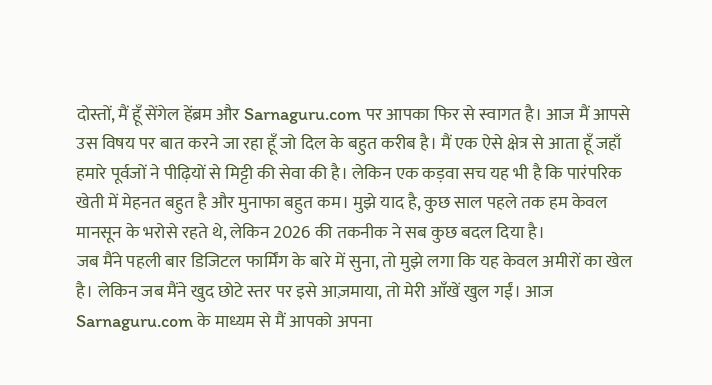दोस्तों, मैं हूँ सेंगेल हेंब्रम और Sarnaguru.com पर आपका फिर से स्वागत है। आज मैं आपसे उस विषय पर बात करने जा रहा हूँ जो दिल के बहुत करीब है। मैं एक ऐसे क्षेत्र से आता हूँ जहाँ हमारे पूर्वजों ने पीढ़ियों से मिट्टी की सेवा की है। लेकिन एक कड़वा सच यह भी है कि पारंपरिक खेती में मेहनत बहुत है और मुनाफा बहुत कम। मुझे याद है, कुछ साल पहले तक हम केवल मानसून के भरोसे रहते थे, लेकिन 2026 की तकनीक ने सब कुछ बदल दिया है।
जब मैंने पहली बार डिजिटल फार्मिंग के बारे में सुना, तो मुझे लगा कि यह केवल अमीरों का खेल है। लेकिन जब मैंने खुद छोटे स्तर पर इसे आज़माया, तो मेरी आँखें खुल गईं। आज Sarnaguru.com के माध्यम से मैं आपको अपना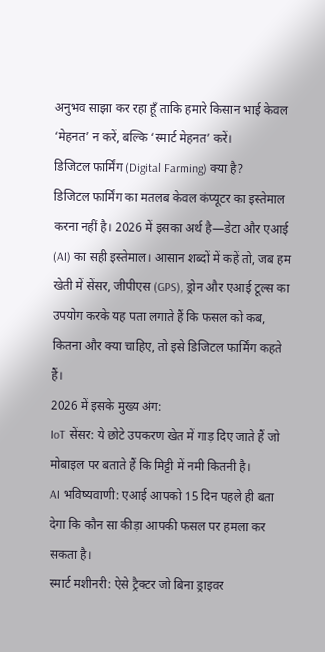अनुभव साझा कर रहा हूँ ताकि हमारे किसान भाई केवल ‘मेहनत’ न करें, बल्कि ‘स्मार्ट मेहनत’ करें।
डिजिटल फार्मिंग (Digital Farming) क्या है?
डिजिटल फार्मिंग का मतलब केवल कंप्यूटर का इस्तेमाल करना नहीं है। 2026 में इसका अर्थ है—डेटा और एआई (AI) का सही इस्तेमाल। आसान शब्दों में कहें तो, जब हम खेती में सेंसर, जीपीएस (GPS), ड्रोन और एआई टूल्स का उपयोग करके यह पता लगाते हैं कि फसल को कब, कितना और क्या चाहिए, तो इसे डिजिटल फार्मिंग कहते हैं।
2026 में इसके मुख्य अंग:
IoT सेंसर: ये छोटे उपकरण खेत में गाड़ दिए जाते हैं जो मोबाइल पर बताते हैं कि मिट्टी में नमी कितनी है।
AI भविष्यवाणी: एआई आपको 15 दिन पहले ही बता देगा कि कौन सा कीड़ा आपकी फसल पर हमला कर सकता है।
स्मार्ट मशीनरी: ऐसे ट्रैक्टर जो बिना ड्राइवर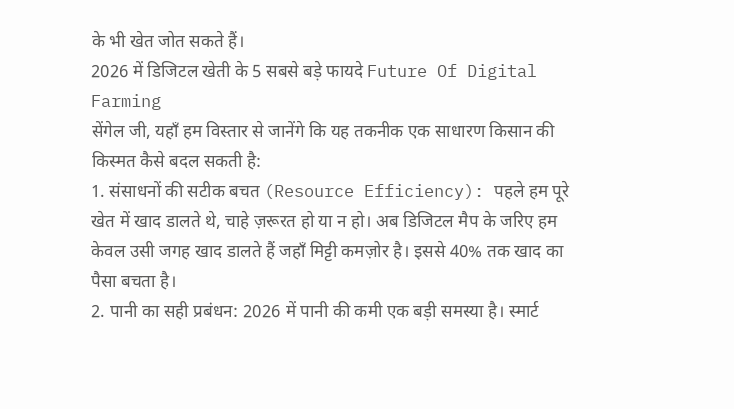के भी खेत जोत सकते हैं।
2026 में डिजिटल खेती के 5 सबसे बड़े फायदे Future Of Digital Farming
सेंगेल जी, यहाँ हम विस्तार से जानेंगे कि यह तकनीक एक साधारण किसान की किस्मत कैसे बदल सकती है:
1. संसाधनों की सटीक बचत (Resource Efficiency): पहले हम पूरे खेत में खाद डालते थे, चाहे ज़रूरत हो या न हो। अब डिजिटल मैप के जरिए हम केवल उसी जगह खाद डालते हैं जहाँ मिट्टी कमज़ोर है। इससे 40% तक खाद का पैसा बचता है।
2. पानी का सही प्रबंधन: 2026 में पानी की कमी एक बड़ी समस्या है। स्मार्ट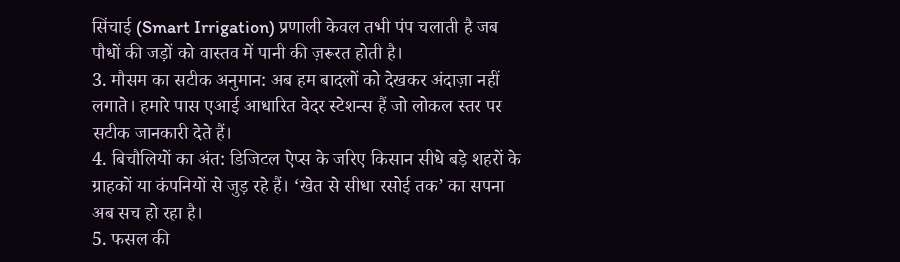सिंचाई (Smart Irrigation) प्रणाली केवल तभी पंप चलाती है जब पौधों की जड़ों को वास्तव में पानी की ज़रूरत होती है।
3. मौसम का सटीक अनुमान: अब हम बादलों को देखकर अंदाज़ा नहीं लगाते। हमारे पास एआई आधारित वेदर स्टेशन्स हैं जो लोकल स्तर पर सटीक जानकारी देते हैं।
4. बिचौलियों का अंत: डिजिटल ऐप्स के जरिए किसान सीधे बड़े शहरों के ग्राहकों या कंपनियों से जुड़ रहे हैं। ‘खेत से सीधा रसोई तक’ का सपना अब सच हो रहा है।
5. फसल की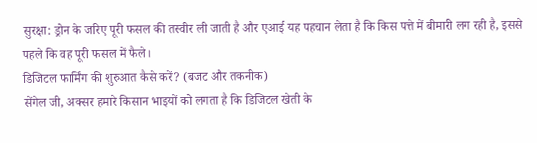सुरक्षा: ड्रोन के जरिए पूरी फसल की तस्वीर ली जाती है और एआई यह पहचान लेता है कि किस पत्ते में बीमारी लग रही है, इससे पहले कि वह पूरी फसल में फैले।
डिजिटल फार्मिंग की शुरुआत कैसे करें? (बजट और तकनीक)
सेंगेल जी, अक्सर हमारे किसान भाइयों को लगता है कि डिजिटल खेती के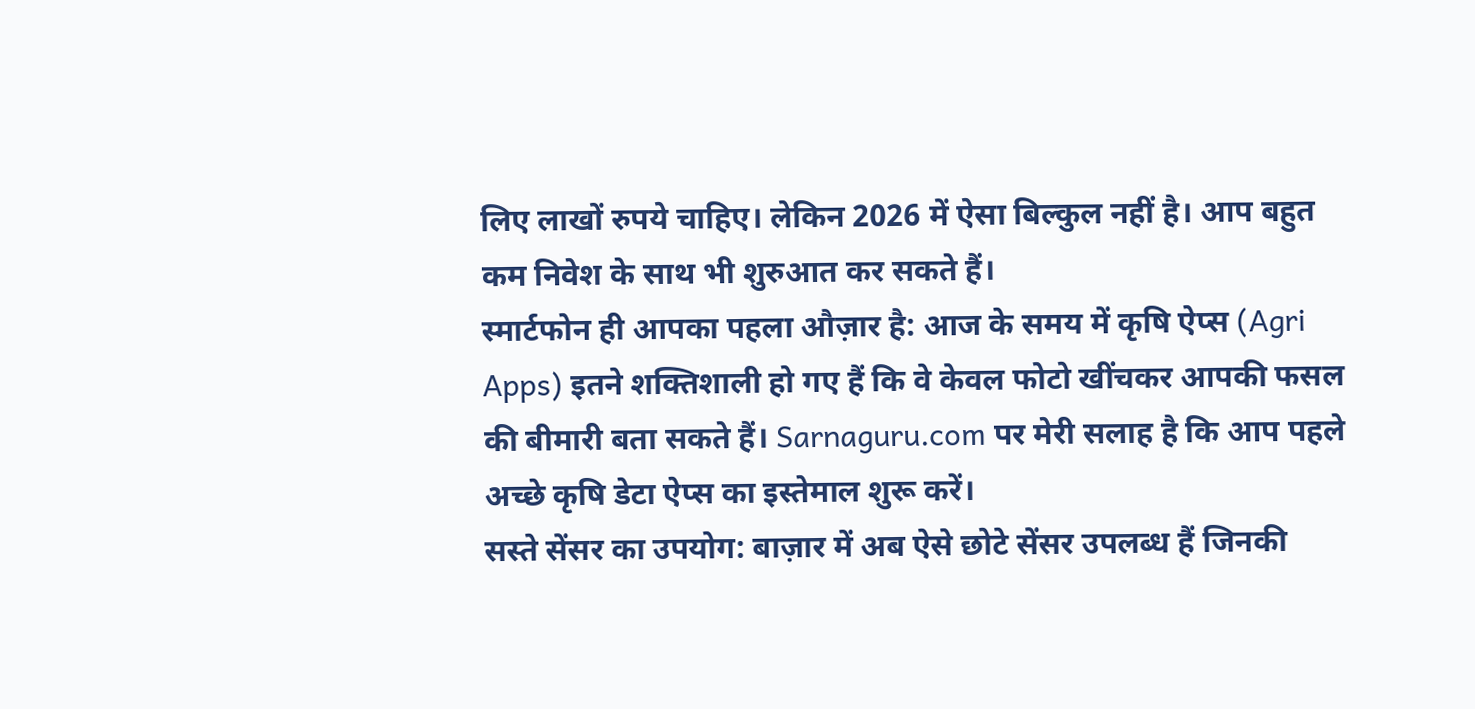लिए लाखों रुपये चाहिए। लेकिन 2026 में ऐसा बिल्कुल नहीं है। आप बहुत कम निवेश के साथ भी शुरुआत कर सकते हैं।
स्मार्टफोन ही आपका पहला औज़ार है: आज के समय में कृषि ऐप्स (Agri Apps) इतने शक्तिशाली हो गए हैं कि वे केवल फोटो खींचकर आपकी फसल की बीमारी बता सकते हैं। Sarnaguru.com पर मेरी सलाह है कि आप पहले अच्छे कृषि डेटा ऐप्स का इस्तेमाल शुरू करें।
सस्ते सेंसर का उपयोग: बाज़ार में अब ऐसे छोटे सेंसर उपलब्ध हैं जिनकी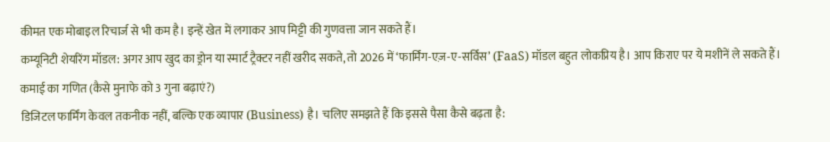कीमत एक मोबाइल रिचार्ज से भी कम है। इन्हें खेत में लगाकर आप मिट्टी की गुणवत्ता जान सकते हैं।
कम्यूनिटी शेयरिंग मॉडल: अगर आप खुद का ड्रोन या स्मार्ट ट्रैक्टर नहीं खरीद सकते, तो 2026 में ‘फार्मिंग-एज़-ए-सर्विस’ (FaaS) मॉडल बहुत लोकप्रिय है। आप किराए पर ये मशीनें ले सकते हैं।
कमाई का गणित (कैसे मुनाफे को 3 गुना बढ़ाएं?)
डिजिटल फार्मिंग केवल तकनीक नहीं, बल्कि एक व्यापार (Business) है। चलिए समझते हैं कि इससे पैसा कैसे बढ़ता है: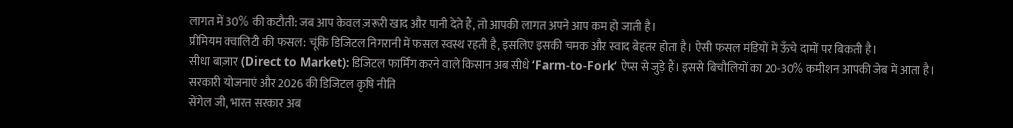लागत में 30% की कटौती: जब आप केवल ज़रूरी खाद और पानी देते हैं, तो आपकी लागत अपने आप कम हो जाती है।
प्रीमियम क्वालिटी की फसल: चूंकि डिजिटल निगरानी में फसल स्वस्थ रहती है, इसलिए इसकी चमक और स्वाद बेहतर होता है। ऐसी फसल मंडियों में ऊँचे दामों पर बिकती है।
सीधा बाज़ार (Direct to Market): डिजिटल फार्मिंग करने वाले किसान अब सीधे ‘Farm-to-Fork‘ ऐप्स से जुड़े हैं। इससे बिचौलियों का 20-30% कमीशन आपकी जेब में आता है।
सरकारी योजनाएं और 2026 की डिजिटल कृषि नीति
सेंगेल जी, भारत सरकार अब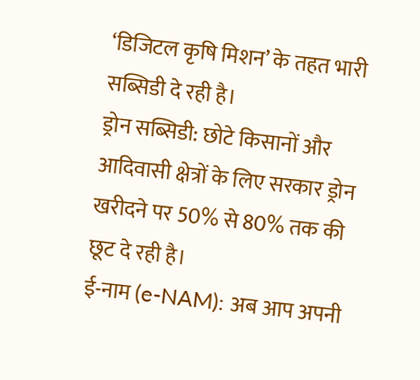‘डिजिटल कृषि मिशन’ के तहत भारी सब्सिडी दे रही है।
ड्रोन सब्सिडी: छोटे किसानों और आदिवासी क्षेत्रों के लिए सरकार ड्रोन खरीदने पर 50% से 80% तक की छूट दे रही है।
ई-नाम (e-NAM): अब आप अपनी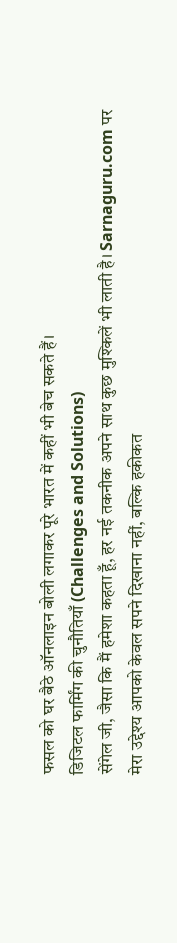फसल को घर बैठे ऑनलाइन बोली लगाकर पूरे भारत में कहीं भी बेच सकते हैं।
डिजिटल फार्मिंग की चुनौतियाँ (Challenges and Solutions)
सेंगेल जी, जैसा कि मैं हमेशा कहता हूँ, हर नई तकनीक अपने साथ कुछ मुश्किलें भी लाती है। Sarnaguru.com पर मेरा उद्देश्य आपको केवल सपने दिखाना नहीं, बल्कि हकीकत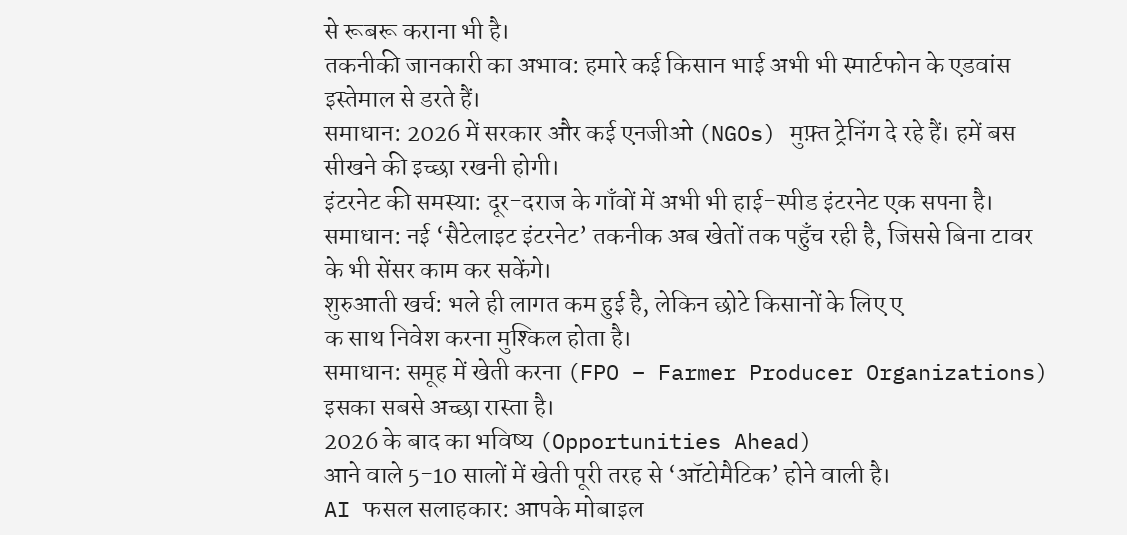से रूबरू कराना भी है।
तकनीकी जानकारी का अभाव: हमारे कई किसान भाई अभी भी स्मार्टफोन के एडवांस इस्तेमाल से डरते हैं।
समाधान: 2026 में सरकार और कई एनजीओ (NGOs) मुफ़्त ट्रेनिंग दे रहे हैं। हमें बस सीखने की इच्छा रखनी होगी।
इंटरनेट की समस्या: दूर-दराज के गाँवों में अभी भी हाई-स्पीड इंटरनेट एक सपना है।
समाधान: नई ‘सैटेलाइट इंटरनेट’ तकनीक अब खेतों तक पहुँच रही है, जिससे बिना टावर के भी सेंसर काम कर सकेंगे।
शुरुआती खर्च: भले ही लागत कम हुई है, लेकिन छोटे किसानों के लिए ए
क साथ निवेश करना मुश्किल होता है।
समाधान: समूह में खेती करना (FPO – Farmer Producer Organizations) इसका सबसे अच्छा रास्ता है।
2026 के बाद का भविष्य (Opportunities Ahead)
आने वाले 5-10 सालों में खेती पूरी तरह से ‘ऑटोमैटिक’ होने वाली है।
AI फसल सलाहकार: आपके मोबाइल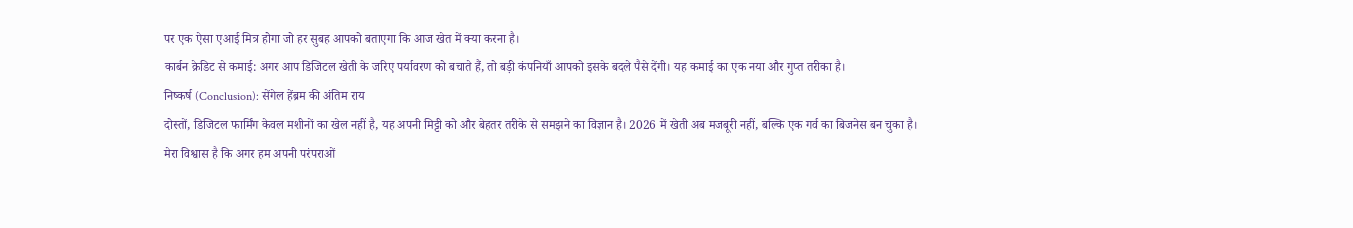पर एक ऐसा एआई मित्र होगा जो हर सुबह आपको बताएगा कि आज खेत में क्या करना है।
कार्बन क्रेडिट से कमाई: अगर आप डिजिटल खेती के जरिए पर्यावरण को बचाते हैं, तो बड़ी कंपनियाँ आपको इसके बदले पैसे देंगी। यह कमाई का एक नया और गुप्त तरीका है।
निष्कर्ष (Conclusion): सेंगेल हेंब्रम की अंतिम राय
दोस्तों, डिजिटल फार्मिंग केवल मशीनों का खेल नहीं है, यह अपनी मिट्टी को और बेहतर तरीके से समझने का विज्ञान है। 2026 में खेती अब मजबूरी नहीं, बल्कि एक गर्व का बिजनेस बन चुका है।
मेरा विश्वास है कि अगर हम अपनी परंपराओं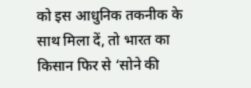को इस आधुनिक तकनीक के साथ मिला दें, तो भारत का किसान फिर से ‘सोने की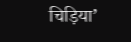चिड़िया’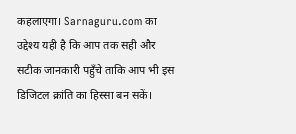कहलाएगा। Sarnaguru.com का उद्देश्य यही है कि आप तक सही और सटीक जानकारी पहुँचे ताकि आप भी इस डिजिटल क्रांति का हिस्सा बन सकें।